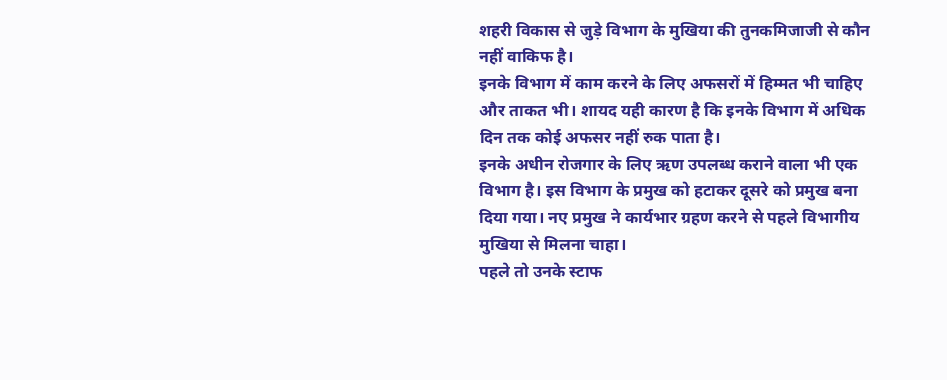शहरी विकास से जुड़े विभाग के मुखिया की तुनकमिजाजी से कौन नहीं वाकिफ है।
इनके विभाग में काम करने के लिए अफसरों में हिम्मत भी चाहिए और ताकत भी। शायद यही कारण है कि इनके विभाग में अधिक दिन तक कोई अफसर नहीं रुक पाता है।
इनके अधीन रोजगार के लिए ऋण उपलब्ध कराने वाला भी एक विभाग है। इस विभाग के प्रमुख को हटाकर दूसरे को प्रमुख बना दिया गया। नए प्रमुख ने कार्यभार ग्रहण करने से पहले विभागीय मुखिया से मिलना चाहा।
पहले तो उनके स्टाफ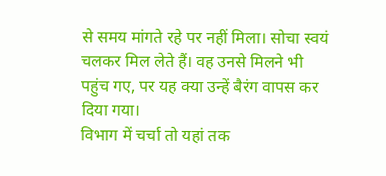से समय मांगते रहे पर नहीं मिला। सोचा स्वयं चलकर मिल लेते हैं। वह उनसे मिलने भी पहुंच गए, पर यह क्या उन्हें बैरंग वापस कर दिया गया।
विभाग में चर्चा तो यहां तक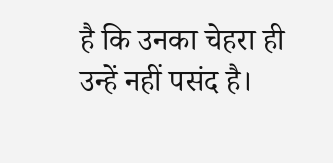है कि उनका चेहरा ही उन्हें नहीं पसंद है।